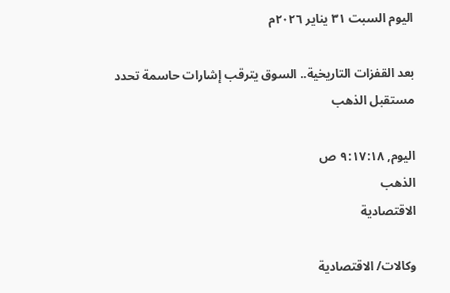اليوم السبت ٣١ يناير ٢٠٢٦م

بعد القفزات التاريخية.. السوق يترقب إشارات حاسمة تحدد مستقبل الذهب

اليوم, ٩:١٧:١٨ ص
الذهب
الاقتصادية

وكالات/ الاقتصادية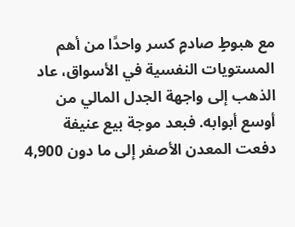مع هبوطٍ صادمٍ كسر واحدًا من أهم المستويات النفسية في الأسواق، عاد الذهب إلى واجهة الجدل المالي من أوسع أبوابه. فبعد موجة بيع عنيفة دفعت المعدن الأصفر إلى ما دون 4,900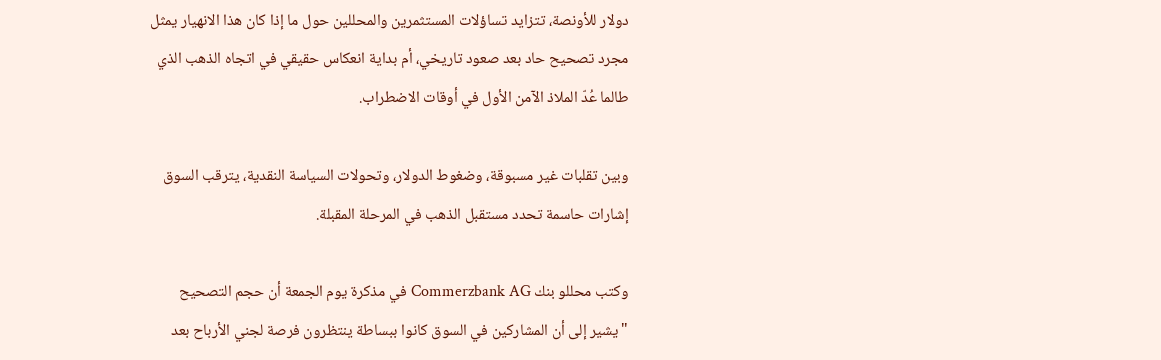دولار للأونصة، تتزايد تساؤلات المستثمرين والمحللين حول ما إذا كان هذا الانهيار يمثل مجرد تصحيح حاد بعد صعود تاريخي، أم بداية انعكاس حقيقي في اتجاه الذهب الذي طالما عُدّ الملاذ الآمن الأول في أوقات الاضطراب.

وبين تقلبات غير مسبوقة، وضغوط الدولار، وتحولات السياسة النقدية، يترقب السوق إشارات حاسمة تحدد مستقبل الذهب في المرحلة المقبلة.

وكتب محللو بنك Commerzbank AG في مذكرة يوم الجمعة أن حجم التصحيح "يشير إلى أن المشاركين في السوق كانوا ببساطة ينتظرون فرصة لجني الأرباح بعد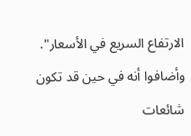الارتفاع السريع في الأسعار". وأضافوا أنه في حين قد تكون شائعات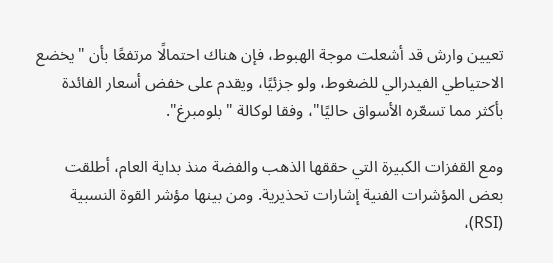تعيين وارش قد أشعلت موجة الهبوط، فإن هناك احتمالًا مرتفعًا بأن "يخضع الاحتياطي الفيدرالي للضغوط، ولو جزئيًا، ويقدم على خفض أسعار الفائدة بأكثر مما تسعّره الأسواق حاليًا"، وفقا لوكالة "بلومبرغ".

ومع القفزات الكبيرة التي حققها الذهب والفضة منذ بداية العام، أطلقت بعض المؤشرات الفنية إشارات تحذيرية. ومن بينها مؤشر القوة النسبية (RSI)،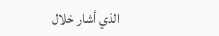الذي أشار خلال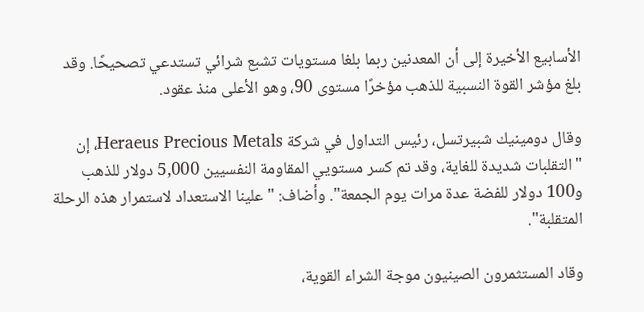الأسابيع الأخيرة إلى أن المعدنين ربما بلغا مستويات تشبع شرائي تستدعي تصحيحًا. وقد بلغ مؤشر القوة النسبية للذهب مؤخرًا مستوى 90، وهو الأعلى منذ عقود.

وقال دومينيك شبيرتسل، رئيس التداول في شركة Heraeus Precious Metals، إن "التقلبات شديدة للغاية، وقد تم كسر مستويي المقاومة النفسيين 5,000 دولار للذهب و100 دولار للفضة عدة مرات يوم الجمعة". وأضاف: "علينا الاستعداد لاستمرار هذه الرحلة المتقلبة".

وقاد المستثمرون الصينيون موجة الشراء القوية،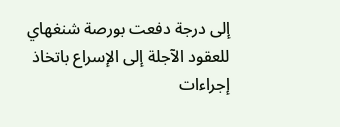إلى درجة دفعت بورصة شنغهاي للعقود الآجلة إلى الإسراع باتخاذ إجراءات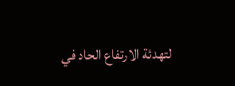لتهدئة الارتفاع الحاد في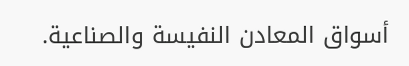أسواق المعادن النفيسة والصناعية.